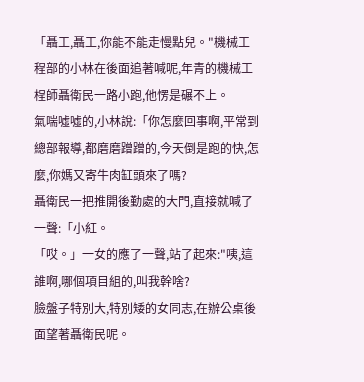「聶工,聶工,你能不能走慢點兒。"機械工程部的小林在後面追著喊呢,年青的機械工桯師聶衛民一路小跑,他愣是碾不上。
氣喘噓噓的,小林說:「你怎麼回事啊,平常到總部報導,都磨磨蹭蹭的,今天倒是跑的快,怎麼,你媽又寄牛肉缸頭來了嗎?
聶衛民一把推開後勤處的大門,直接就喊了一聲:「小紅。
「哎。」一女的應了一聲,站了起來:"咦,這誰啊,哪個項目組的,叫我幹啥?
臉盤子特別大,特別矮的女同志,在辦公桌後面望著聶衛民呢。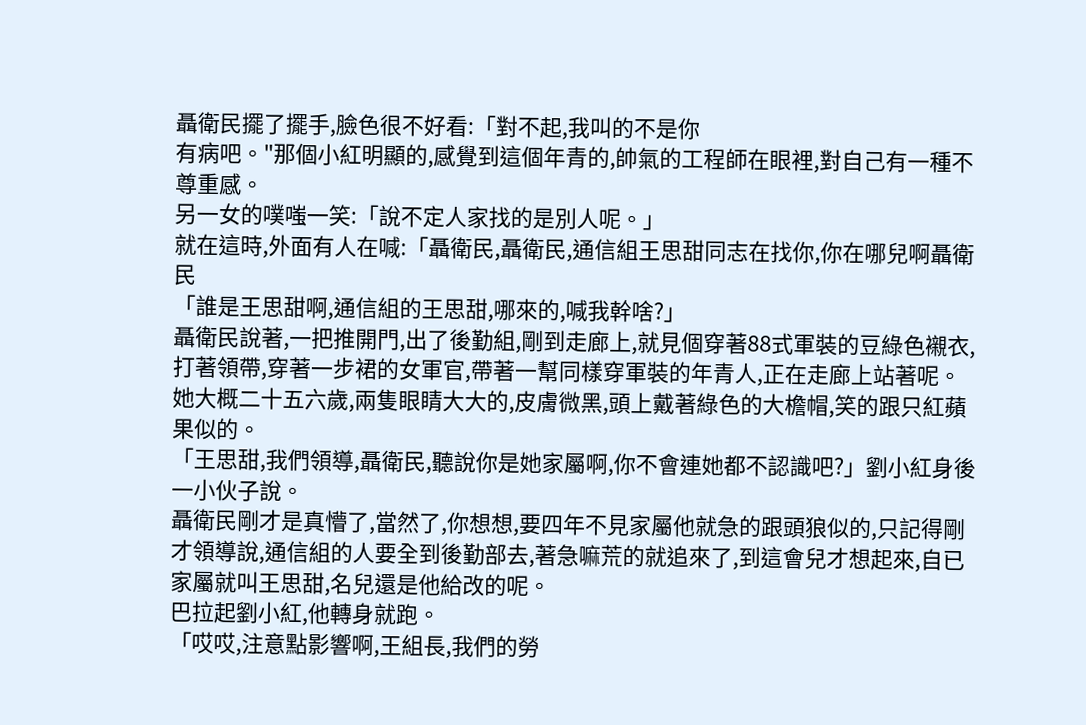聶衛民擺了擺手,臉色很不好看:「對不起,我叫的不是你
有病吧。"那個小紅明顯的,感覺到這個年青的,帥氣的工程師在眼裡,對自己有一種不尊重感。
另一女的噗嗤一笑:「說不定人家找的是別人呢。」
就在這時,外面有人在喊:「聶衛民,聶衛民,通信組王思甜同志在找你,你在哪兒啊聶衛民
「誰是王思甜啊,通信組的王思甜,哪來的,喊我幹啥?」
聶衛民說著,一把推開門,出了後勤組,剛到走廊上,就見個穿著88式軍裝的豆綠色襯衣,打著領帶,穿著一步裙的女軍官,帶著一幫同樣穿軍裝的年青人,正在走廊上站著呢。
她大概二十五六歲,兩隻眼睛大大的,皮膚微黑,頭上戴著綠色的大檐帽,笑的跟只紅蘋果似的。
「王思甜,我們領導,聶衛民,聽說你是她家屬啊,你不會連她都不認識吧?」劉小紅身後一小伙子說。
聶衛民剛才是真懵了,當然了,你想想,要四年不見家屬他就急的跟頭狼似的,只記得剛才領導說,通信組的人要全到後勤部去,著急嘛荒的就追來了,到這會兒才想起來,自已家屬就叫王思甜,名兒還是他給改的呢。
巴拉起劉小紅,他轉身就跑。
「哎哎,注意點影響啊,王組長,我們的勞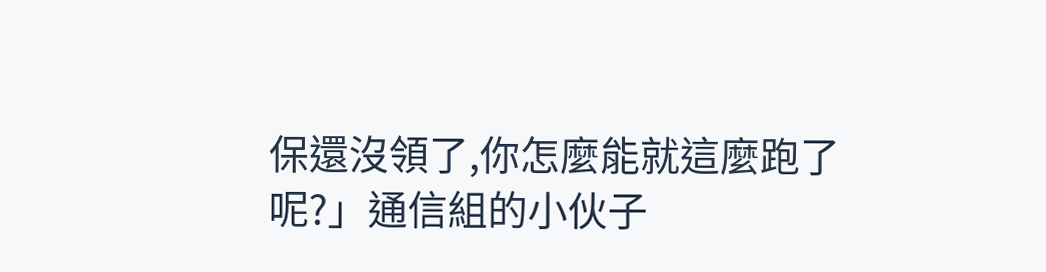保還沒領了,你怎麼能就這麼跑了呢?」通信組的小伙子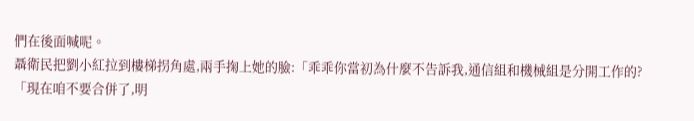們在後面喊呢。
聶衛民把劉小紅拉到樓梯拐角處,兩手掬上她的臉:「乖乖你當初為什麼不告訴我,通信組和機械組是分開工作的?
「現在咱不要合併了,明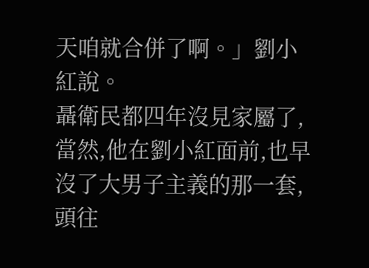天咱就合併了啊。」劉小紅說。
聶衛民都四年沒見家屬了,當然,他在劉小紅面前,也早沒了大男子主義的那一套,頭往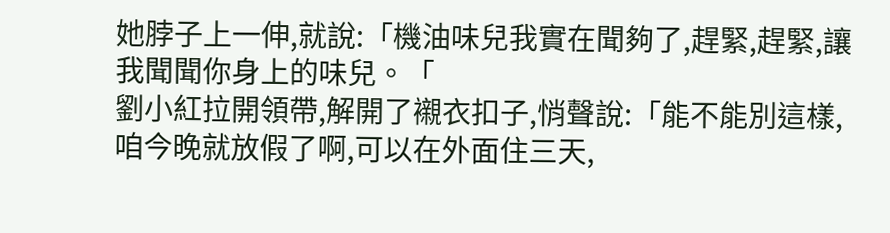她脖子上一伸,就說:「機油味兒我實在聞夠了,趕緊,趕緊,讓我聞聞你身上的味兒。「
劉小紅拉開領帶,解開了襯衣扣子,悄聲說:「能不能別這樣,咱今晚就放假了啊,可以在外面住三天,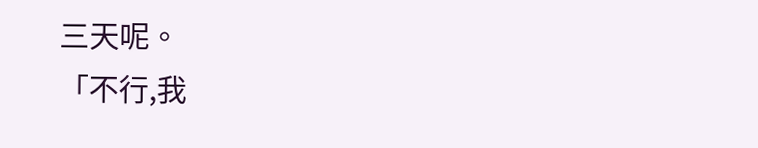三天呢。
「不行,我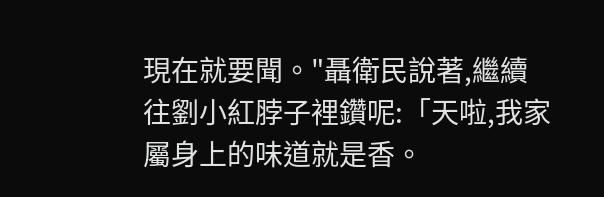現在就要聞。"聶衛民說著,繼續往劉小紅脖子裡鑽呢:「天啦,我家屬身上的味道就是香。